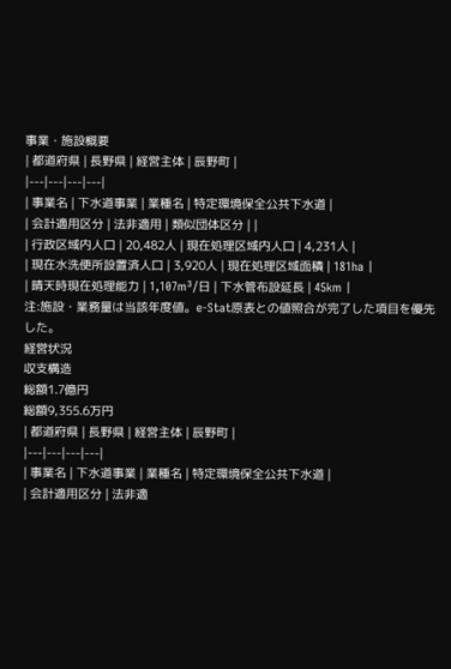事業・施設概要
| 都道府県 | 長野県 | 経営主体 | 辰野町 |
|---|---|---|---|
| 事業名 | 下水道事業 | 業種名 | 特定環境保全公共下水道 |
| 会計適用区分 | 法非適用 | 類似団体区分 | |
| 行政区域内人口 | 20,482人 | 現在処理区域内人口 | 4,231人 |
| 現在水洗便所設置済人口 | 3,920人 | 現在処理区域面積 | 181ha |
| 晴天時現在処理能力 | 1,107m³/日 | 下水管布設延長 | 45km |
注:施設・業務量は当該年度値。e-Stat原表との値照合が完了した項目を優先した。
経営状況
収支構造
総額1.7億円
総額9,355.6万円
| 都道府県 | 長野県 | 経営主体 | 辰野町 |
|---|---|---|---|
| 事業名 | 下水道事業 | 業種名 | 特定環境保全公共下水道 |
| 会計適用区分 | 法非適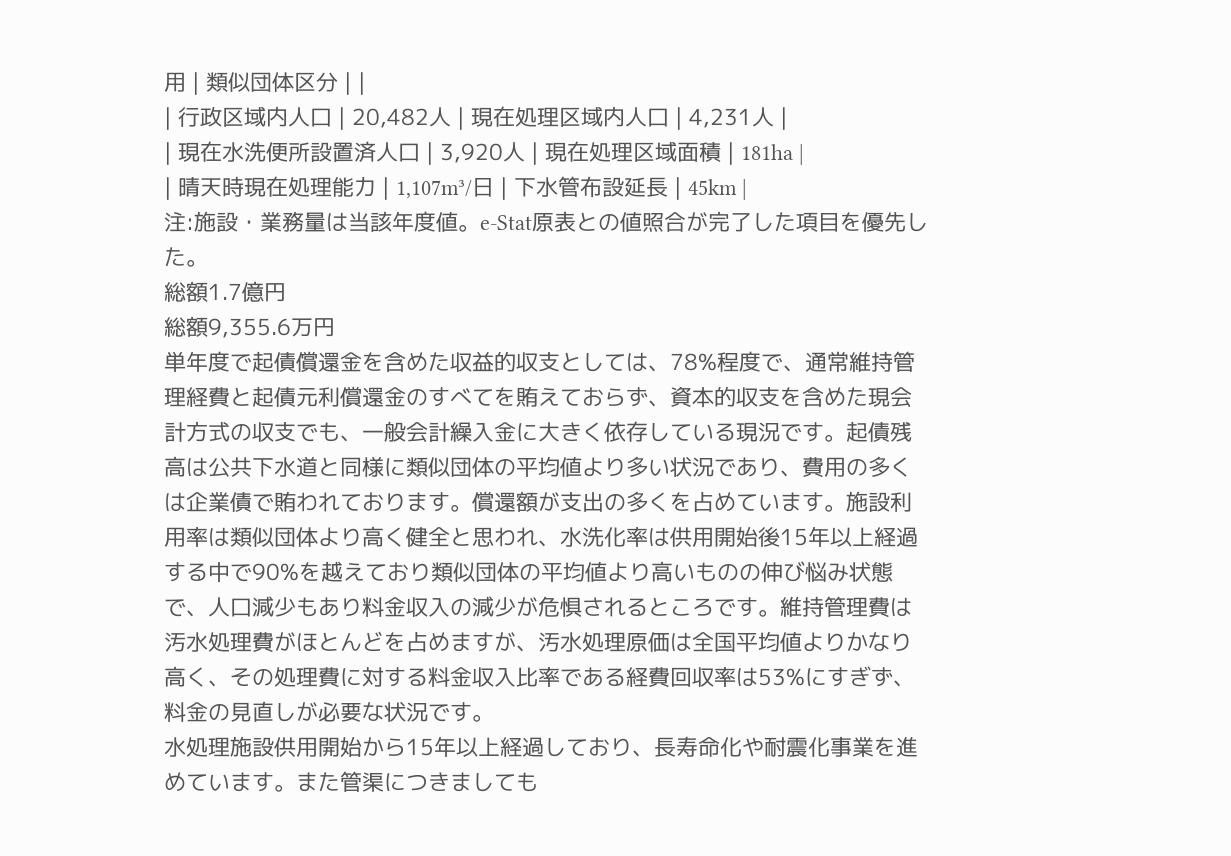用 | 類似団体区分 | |
| 行政区域内人口 | 20,482人 | 現在処理区域内人口 | 4,231人 |
| 現在水洗便所設置済人口 | 3,920人 | 現在処理区域面積 | 181ha |
| 晴天時現在処理能力 | 1,107m³/日 | 下水管布設延長 | 45km |
注:施設・業務量は当該年度値。e-Stat原表との値照合が完了した項目を優先した。
総額1.7億円
総額9,355.6万円
単年度で起債償還金を含めた収益的収支としては、78%程度で、通常維持管理経費と起債元利償還金のすべてを賄えておらず、資本的収支を含めた現会計方式の収支でも、一般会計繰入金に大きく依存している現況です。起債残高は公共下水道と同様に類似団体の平均値より多い状況であり、費用の多くは企業債で賄われております。償還額が支出の多くを占めています。施設利用率は類似団体より高く健全と思われ、水洗化率は供用開始後15年以上経過する中で90%を越えており類似団体の平均値より高いものの伸び悩み状態で、人口減少もあり料金収入の減少が危惧されるところです。維持管理費は汚水処理費がほとんどを占めますが、汚水処理原価は全国平均値よりかなり高く、その処理費に対する料金収入比率である経費回収率は53%にすぎず、料金の見直しが必要な状況です。
水処理施設供用開始から15年以上経過しており、長寿命化や耐震化事業を進めています。また管渠につきましても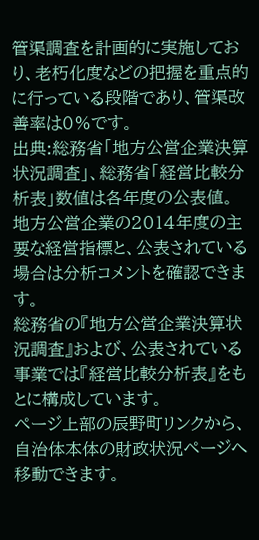管渠調査を計画的に実施しており、老朽化度などの把握を重点的に行っている段階であり、管渠改善率は0%です。
出典:総務省「地方公営企業決算状況調査」、総務省「経営比較分析表」数値は各年度の公表値。
地方公営企業の2014年度の主要な経営指標と、公表されている場合は分析コメントを確認できます。
総務省の『地方公営企業決算状況調査』および、公表されている事業では『経営比較分析表』をもとに構成しています。
ページ上部の辰野町リンクから、自治体本体の財政状況ページへ移動できます。